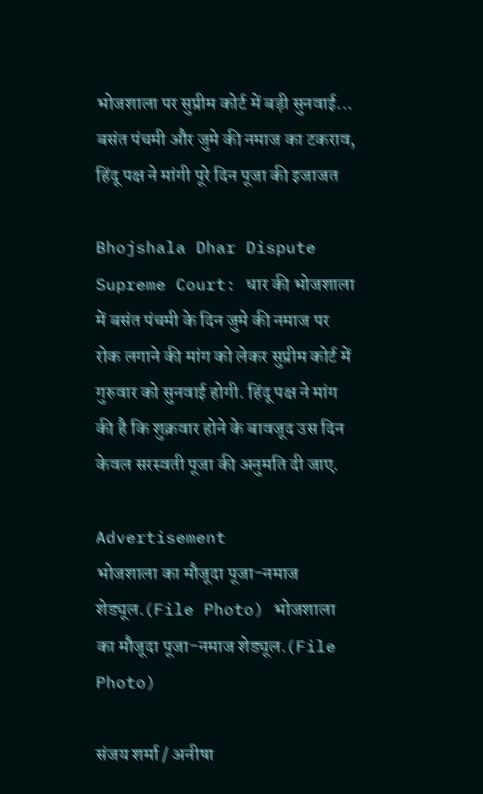भोजशाला पर सुप्रीम कोर्ट में बड़ी सुनवाई... बसंत पंचमी और जुमे की नमाज का टकराव, हिंदू पक्ष ने मांगी पूरे दिन पूजा की इजाजत

Bhojshala Dhar Dispute Supreme Court: धार की भोजशाला में बसंत पंचमी के दिन जुमे की नमाज पर रोक लगाने की मांग को लेकर सुप्रीम कोर्ट में गुरुवार को सुनवाई होगी. हिंदू पक्ष ने मांग की है कि शुक्रवार होने के बावजूद उस दिन केवल सरस्वती पूजा की अनुमति दी जाए.

Advertisement
भोजशाला का मौजूदा पूजा-नमाज शेड्यूल.(File Photo) भोजशाला का मौजूदा पूजा-नमाज शेड्यूल.(File Photo)

संजय शर्मा / अनीषा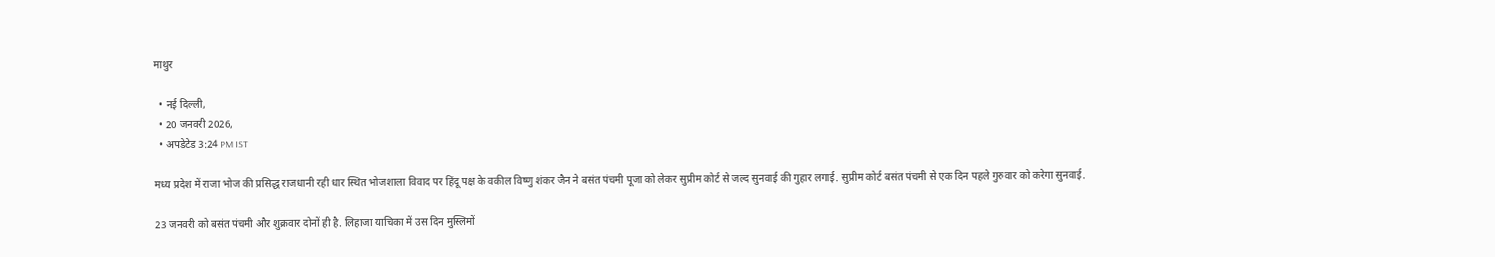माथुर

  • नई दिल्ली,
  • 20 जनवरी 2026,
  • अपडेटेड 3:24 PM IST

मध्य प्रदेश में राजा भोज की प्रसिद्ध राजधानी रही धार स्थित भोजशाला विवाद पर हिंदू पक्ष के वकील विष्णु शंकर जैन ने बसंत पंचमी पूजा को लेकर सुप्रीम कोर्ट से जल्द सुनवाई की गुहार लगाई. सुप्रीम कोर्ट बसंत पंचमी से एक दिन पहले गुरुवार को करेगा सुनवाई.

23 जनवरी को बसंत पंचमी और शुक्रवार दोनों ही है. लिहाजा याचिका में उस दिन मुस्लिमों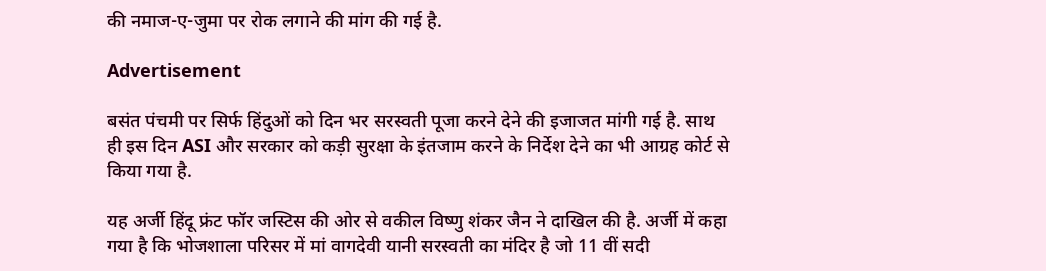की नमाज-ए-जुमा पर रोक लगाने की मांग की गई है.

Advertisement

बसंत पंचमी पर सिर्फ हिंदुओं को दिन भर सरस्वती पूजा करने देने की इजाजत मांगी गई है. साथ ही इस दिन ASI और सरकार को कड़ी सुरक्षा के इंतजाम करने के निर्देश देने का भी आग्रह कोर्ट से किया गया है.

यह अर्जी हिंदू फ्रंट फॉर जस्टिस की ओर से वकील विष्णु शंकर जैन ने दाखिल की है. अर्जी में कहा गया है कि भोजशाला परिसर में मां वागदेवी यानी सरस्वती का मंदिर है जो 11 वीं सदी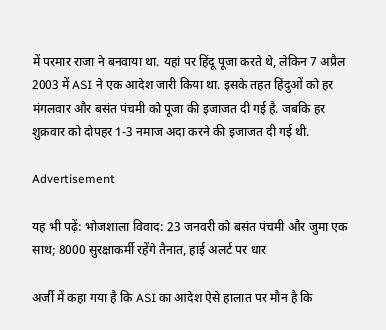में परमार राजा ने बनवाया था. यहां पर हिंदू पूजा करते थे, लेकिन 7 अप्रैल 2003 में ASI ने एक आदेश जारी किया था. इसके तहत हिंदुओं को हर मंगलवार और बसंत पंचमी को पूजा की इजाजत दी गई है. जबकि हर शुक्रवार को दोपहर 1-3 नमाज अदा करने की इजाजत दी गई थी.

Advertisement

यह भी पढ़ें: भोजशाला विवाद: 23 जनवरी को बसंत पंचमी और जुमा एक साथ; 8000 सुरक्षाकर्मी रहेंगे तैनात, हाई अलर्ट पर धार

अर्जी में कहा गया है कि ASI का आदेश ऐसे हालात पर मौन है कि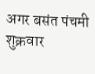अगर बसंत पंचमी शुक्रवार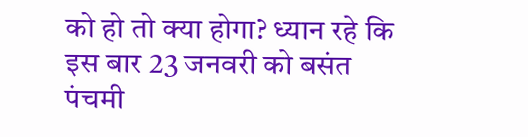को हो तो क्या होगा? ध्यान रहे कि इस बार 23 जनवरी को बसंत पंचमी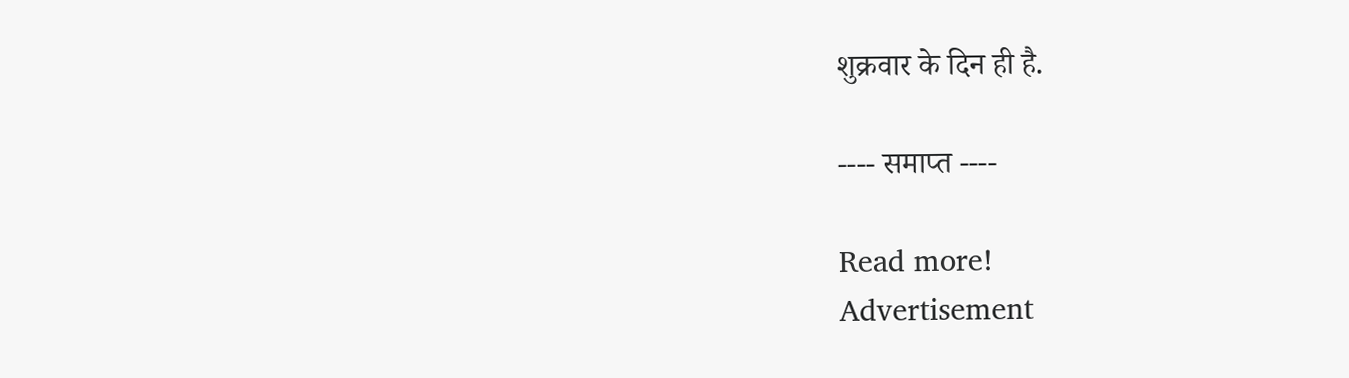शुक्रवार के दिन ही है.

---- समाप्त ----

Read more!
Advertisement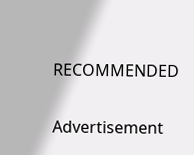RECOMMENDED

Advertisement